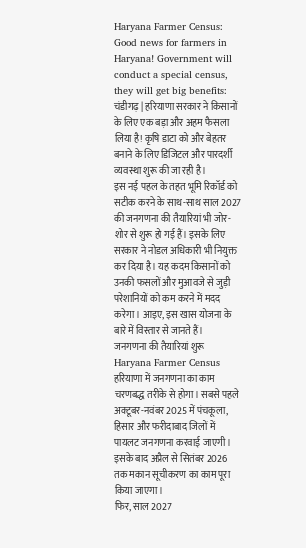Haryana Farmer Census: Good news for farmers in Haryana! Government will conduct a special census, they will get big benefits: चंडीगढ़ | हरियाणा सरकार ने किसानों के लिए एक बड़ा और अहम फैसला लिया है! कृषि डाटा को और बेहतर बनाने के लिए डिजिटल और पारदर्शी व्यवस्था शुरू की जा रही है।
इस नई पहल के तहत भूमि रिकॉर्ड को सटीक करने के साथ-साथ साल 2027 की जनगणना की तैयारियां भी जोर-शोर से शुरू हो गई हैं। इसके लिए सरकार ने नोडल अधिकारी भी नियुक्त कर दिया है। यह कदम किसानों को उनकी फसलों और मुआवजे से जुड़ी परेशानियों को कम करने में मदद करेगा। आइए, इस खास योजना के बारे में विस्तार से जानते हैं।
जनगणना की तैयारियां शुरू Haryana Farmer Census
हरियाणा में जनगणना का काम चरणबद्ध तरीके से होगा। सबसे पहले अक्टूबर-नवंबर 2025 में पंचकूला, हिसार और फरीदाबाद जिलों में पायलट जनगणना करवाई जाएगी। इसके बाद अप्रैल से सितंबर 2026 तक मकान सूचीकरण का काम पूरा किया जाएगा।
फिर, साल 2027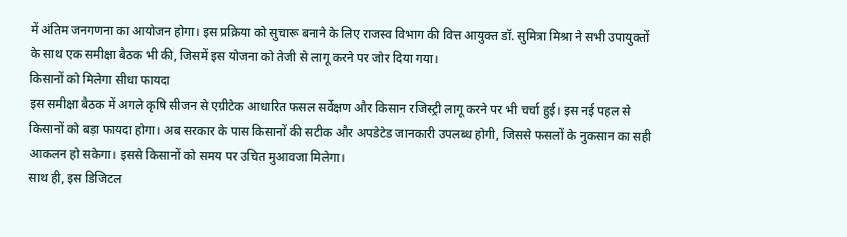में अंतिम जनगणना का आयोजन होगा। इस प्रक्रिया को सुचारू बनाने के लिए राजस्व विभाग की वित्त आयुक्त डॉ. सुमित्रा मिश्रा ने सभी उपायुक्तों के साथ एक समीक्षा बैठक भी की, जिसमें इस योजना को तेजी से लागू करने पर जोर दिया गया।
किसानों को मिलेगा सीधा फायदा
इस समीक्षा बैठक में अगले कृषि सीजन से एग्रीटेक आधारित फसल सर्वेक्षण और किसान रजिस्ट्री लागू करने पर भी चर्चा हुई। इस नई पहल से किसानों को बड़ा फायदा होगा। अब सरकार के पास किसानों की सटीक और अपडेटेड जानकारी उपलब्ध होगी, जिससे फसलों के नुकसान का सही आकलन हो सकेगा। इससे किसानों को समय पर उचित मुआवजा मिलेगा।
साथ ही, इस डिजिटल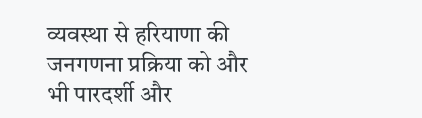व्यवस्था से हरियाणा की जनगणना प्रक्रिया को और भी पारदर्शी और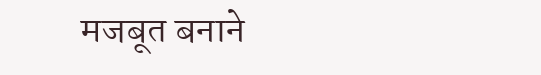मजबूत बनाने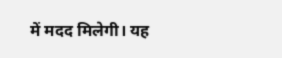में मदद मिलेगी। यह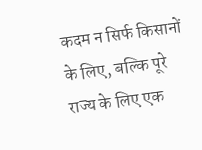कदम न सिर्फ किसानों के लिए, बल्कि पूरे राज्य के लिए एक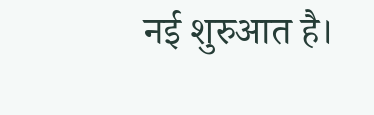नई शुरुआत है।